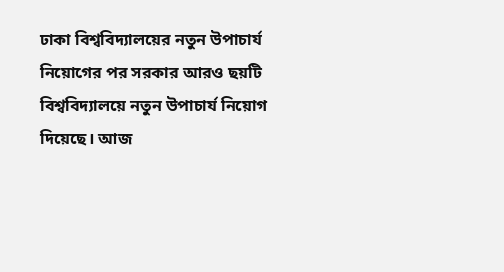ঢাকা বিশ্ববিদ্যালয়ের নতুন উপাচার্য নিয়োগের পর সরকার আরও ছয়টি বিশ্ববিদ্যালয়ে নতুন উপাচার্য নিয়োগ দিয়েছে। আজ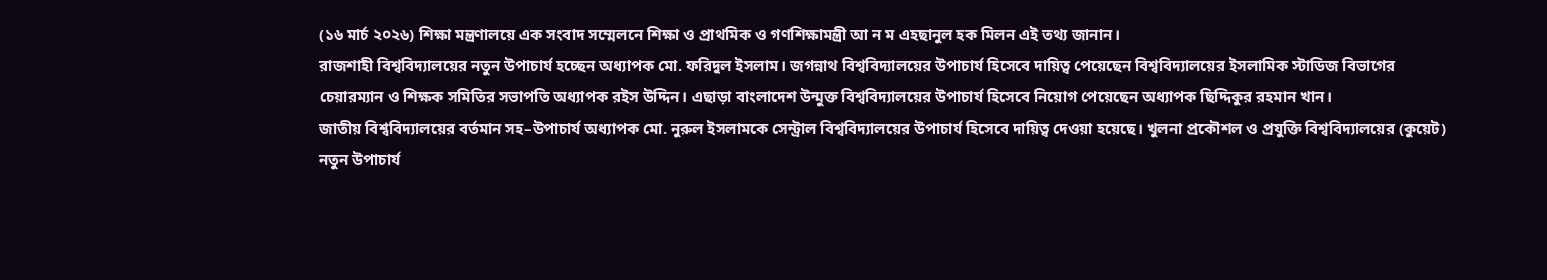(১৬ মার্চ ২০২৬) শিক্ষা মন্ত্রণালয়ে এক সংবাদ সম্মেলনে শিক্ষা ও প্রাথমিক ও গণশিক্ষামন্ত্রী আ ন ম এহছানুল হক মিলন এই তথ্য জানান।
রাজশাহী বিশ্ববিদ্যালয়ের নতুন উপাচার্য হচ্ছেন অধ্যাপক মো. ফরিদুল ইসলাম। জগন্নাথ বিশ্ববিদ্যালয়ের উপাচার্য হিসেবে দায়িত্ব পেয়েছেন বিশ্ববিদ্যালয়ের ইসলামিক স্টাডিজ বিভাগের চেয়ারম্যান ও শিক্ষক সমিতির সভাপতি অধ্যাপক রইস উদ্দিন। এছাড়া বাংলাদেশ উন্মুক্ত বিশ্ববিদ্যালয়ের উপাচার্য হিসেবে নিয়োগ পেয়েছেন অধ্যাপক ছিদ্দিকুর রহমান খান।
জাতীয় বিশ্ববিদ্যালয়ের বর্তমান সহ–উপাচার্য অধ্যাপক মো. নুরুল ইসলামকে সেন্ট্রাল বিশ্ববিদ্যালয়ের উপাচার্য হিসেবে দায়িত্ব দেওয়া হয়েছে। খুলনা প্রকৌশল ও প্রযুক্তি বিশ্ববিদ্যালয়ের (কুয়েট) নতুন উপাচার্য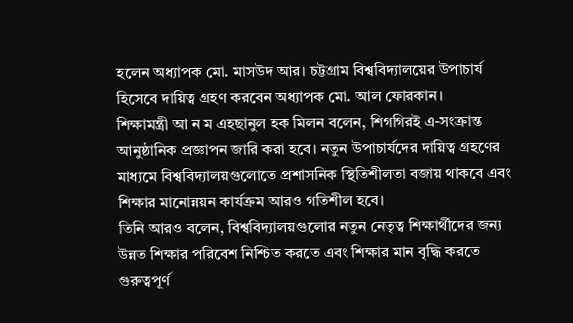হলেন অধ্যাপক মো. মাসউদ আর। চট্টগ্রাম বিশ্ববিদ্যালয়ের উপাচার্য হিসেবে দায়িত্ব গ্রহণ করবেন অধ্যাপক মো. আল ফোরকান।
শিক্ষামন্ত্রী আ ন ম এহছানুল হক মিলন বলেন, শিগগিরই এ-সংক্রান্ত আনুষ্ঠানিক প্রজ্ঞাপন জারি করা হবে। নতুন উপাচার্যদের দায়িত্ব গ্রহণের মাধ্যমে বিশ্ববিদ্যালয়গুলোতে প্রশাসনিক স্থিতিশীলতা বজায় থাকবে এবং শিক্ষার মানোন্নয়ন কার্যক্রম আরও গতিশীল হবে।
তিনি আরও বলেন, বিশ্ববিদ্যালয়গুলোর নতুন নেতৃত্ব শিক্ষার্থীদের জন্য উন্নত শিক্ষার পরিবেশ নিশ্চিত করতে এবং শিক্ষার মান বৃদ্ধি করতে গুরুত্বপূর্ণ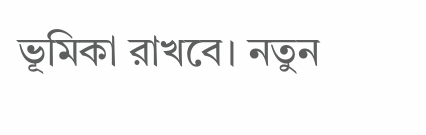ভূমিকা রাখবে। নতুন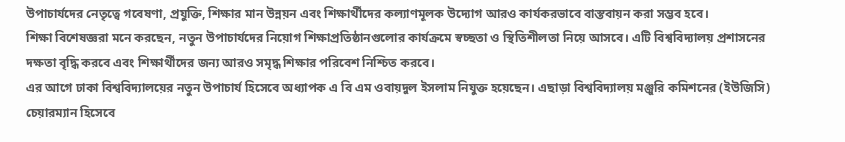উপাচার্যদের নেতৃত্বে গবেষণা, প্রযুক্তি, শিক্ষার মান উন্নয়ন এবং শিক্ষার্থীদের কল্যাণমূলক উদ্যোগ আরও কার্যকরভাবে বাস্তবায়ন করা সম্ভব হবে।
শিক্ষা বিশেষজ্ঞরা মনে করছেন, নতুন উপাচার্যদের নিয়োগ শিক্ষাপ্রতিষ্ঠানগুলোর কার্যক্রমে স্বচ্ছতা ও স্থিতিশীলতা নিয়ে আসবে। এটি বিশ্ববিদ্যালয় প্রশাসনের দক্ষতা বৃদ্ধি করবে এবং শিক্ষার্থীদের জন্য আরও সমৃদ্ধ শিক্ষার পরিবেশ নিশ্চিত করবে।
এর আগে ঢাকা বিশ্ববিদ্যালয়ের নতুন উপাচার্য হিসেবে অধ্যাপক এ বি এম ওবায়দুল ইসলাম নিযুক্ত হয়েছেন। এছাড়া বিশ্ববিদ্যালয় মঞ্জুরি কমিশনের (ইউজিসি) চেয়ারম্যান হিসেবে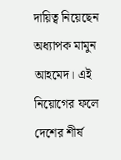দায়িত্ব নিয়েছেন অধ্যাপক মামুন আহমেদ। এই নিয়োগের ফলে দেশের শীর্ষ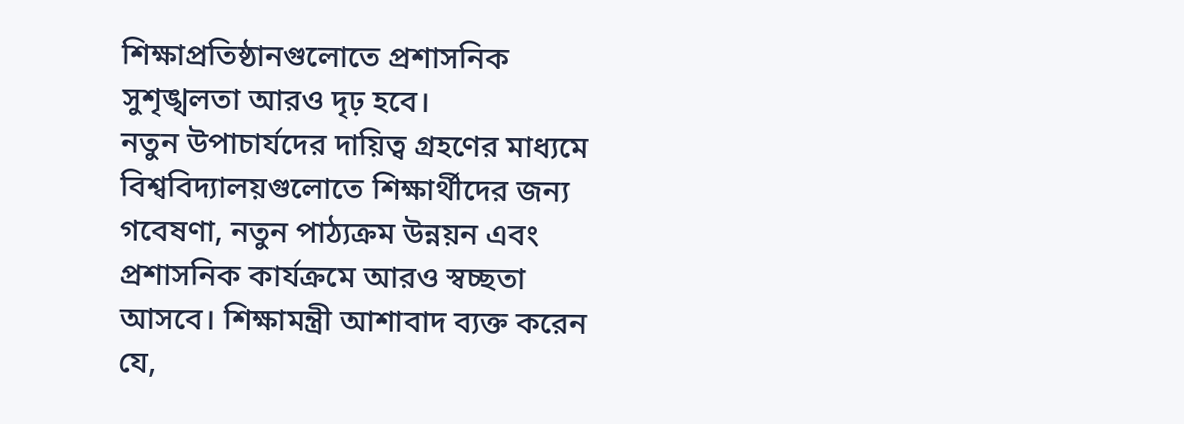শিক্ষাপ্রতিষ্ঠানগুলোতে প্রশাসনিক সুশৃঙ্খলতা আরও দৃঢ় হবে।
নতুন উপাচার্যদের দায়িত্ব গ্রহণের মাধ্যমে বিশ্ববিদ্যালয়গুলোতে শিক্ষার্থীদের জন্য গবেষণা, নতুন পাঠ্যক্রম উন্নয়ন এবং প্রশাসনিক কার্যক্রমে আরও স্বচ্ছতা আসবে। শিক্ষামন্ত্রী আশাবাদ ব্যক্ত করেন যে,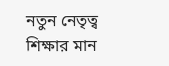নতুন নেতৃত্ব শিক্ষার মান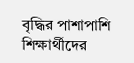বৃদ্ধির পাশাপাশি শিক্ষার্থীদের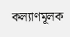কল্যাণমূলক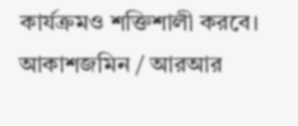কার্যক্রমও শক্তিশালী করবে।
আকাশজমিন / আরআর